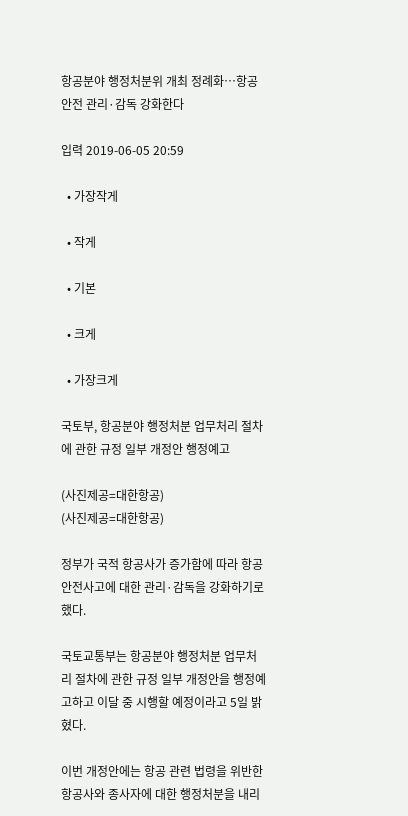항공분야 행정처분위 개최 정례화…항공 안전 관리·감독 강화한다

입력 2019-06-05 20:59

  • 가장작게

  • 작게

  • 기본

  • 크게

  • 가장크게

국토부, 항공분야 행정처분 업무처리 절차에 관한 규정 일부 개정안 행정예고

(사진제공=대한항공)
(사진제공=대한항공)

정부가 국적 항공사가 증가함에 따라 항공 안전사고에 대한 관리·감독을 강화하기로 했다.

국토교통부는 항공분야 행정처분 업무처리 절차에 관한 규정 일부 개정안을 행정예고하고 이달 중 시행할 예정이라고 5일 밝혔다.

이번 개정안에는 항공 관련 법령을 위반한 항공사와 종사자에 대한 행정처분을 내리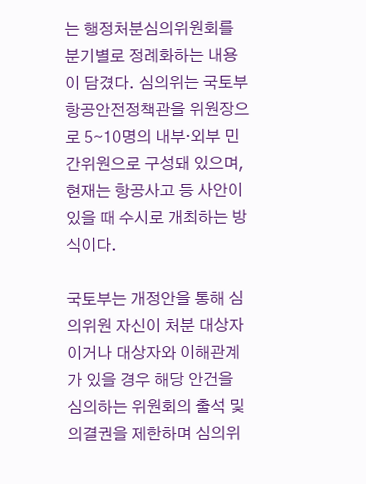는 행정처분심의위원회를 분기별로 정례화하는 내용이 담겼다. 심의위는 국토부 항공안전정책관을 위원장으로 5∼10명의 내부·외부 민간위원으로 구성돼 있으며, 현재는 항공사고 등 사안이 있을 때 수시로 개최하는 방식이다.

국토부는 개정안을 통해 심의위원 자신이 처분 대상자이거나 대상자와 이해관계가 있을 경우 해당 안건을 심의하는 위원회의 출석 및 의결권을 제한하며 심의위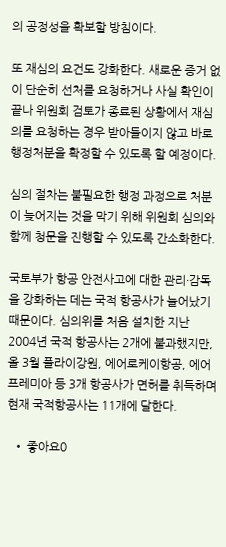의 공정성을 확보할 방침이다.

또 재심의 요건도 강화한다. 새로운 증거 없이 단순히 선처를 요청하거나 사실 확인이 끝나 위원회 검토가 종료된 상황에서 재심의를 요청하는 경우 받아들이지 않고 바로 행정처분을 확정할 수 있도록 할 예정이다.

심의 절차는 불필요한 행정 과정으로 처분이 늦어지는 것을 막기 위해 위원회 심의와 함께 청문을 진행할 수 있도록 간소화한다.

국토부가 항공 안전사고에 대한 관리·감독을 강화하는 데는 국적 항공사가 늘어났기 때문이다. 심의위를 처음 설치한 지난 2004년 국적 항공사는 2개에 불과했지만, 올 3월 플라이강원, 에어로케이항공, 에어프레미아 등 3개 항공사가 면허를 취득하며 현재 국적항공사는 11개에 달한다.

  • 좋아요0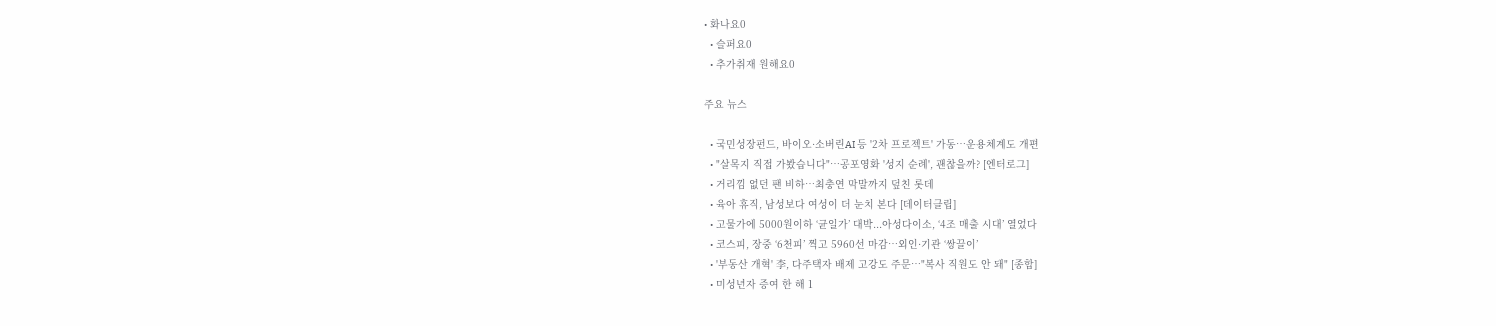• 화나요0
  • 슬퍼요0
  • 추가취재 원해요0

주요 뉴스

  • 국민성장펀드, 바이오·소버린AI 등 '2차 프로젝트' 가동…운용체계도 개편
  • "살목지 직접 가봤습니다"⋯공포영화 '성지 순례', 괜찮을까? [엔터로그]
  • 거리낌 없던 팬 비하…최충연 막말까지 덮친 롯데
  • 육아 휴직, 남성보다 여성이 더 눈치 본다 [데이터클립]
  • 고물가에 5000원이하 ‘균일가’ 대박...아성다이소, ‘4조 매출 시대’ 열었다
  • 코스피, 장중 ‘6천피’ 찍고 5960선 마감…외인·기관 ‘쌍끌이’
  • '부동산 개혁' 李, 다주택자 배제 고강도 주문…"복사 직원도 안 돼" [종합]
  • 미성년자 증여 한 해 1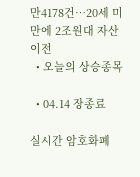만4178건…20세 미만에 2조원대 자산 이전
  • 오늘의 상승종목

  • 04.14 장종료

실시간 암호화폐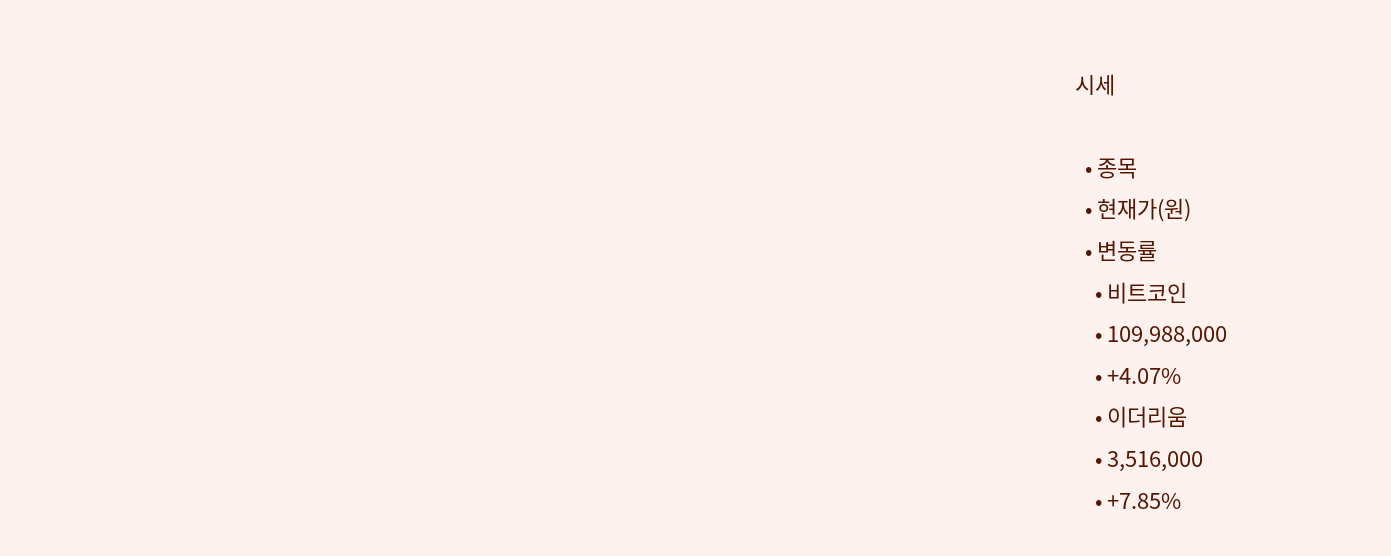시세

  • 종목
  • 현재가(원)
  • 변동률
    • 비트코인
    • 109,988,000
    • +4.07%
    • 이더리움
    • 3,516,000
    • +7.85%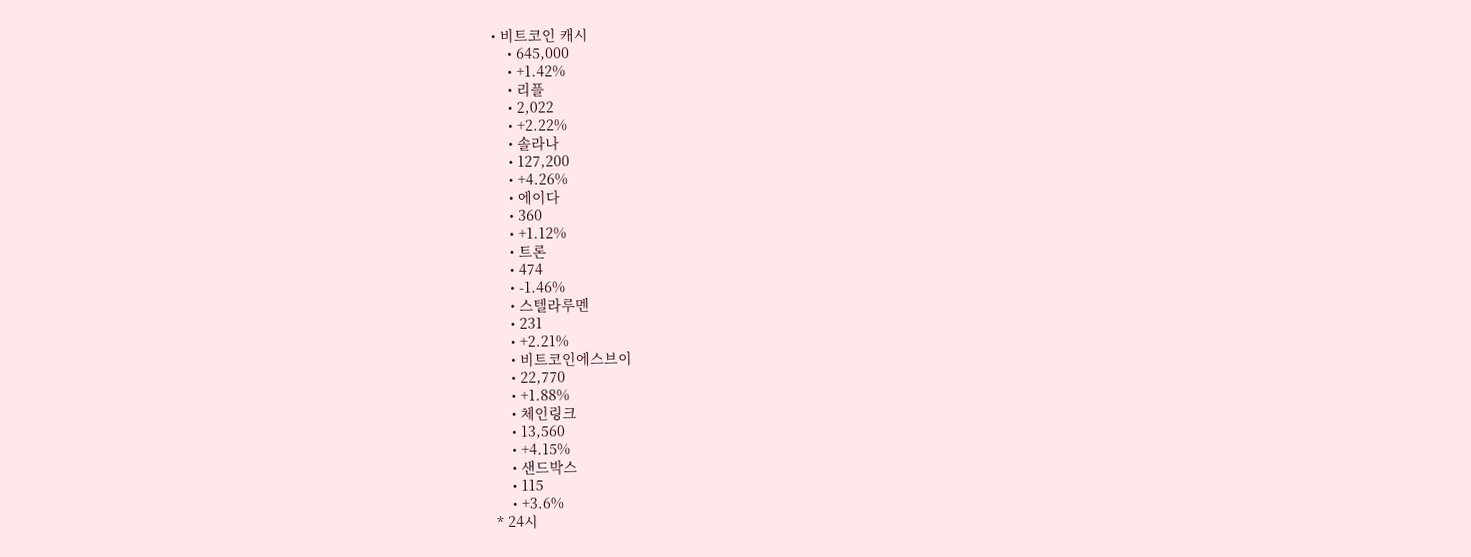• 비트코인 캐시
    • 645,000
    • +1.42%
    • 리플
    • 2,022
    • +2.22%
    • 솔라나
    • 127,200
    • +4.26%
    • 에이다
    • 360
    • +1.12%
    • 트론
    • 474
    • -1.46%
    • 스텔라루멘
    • 231
    • +2.21%
    • 비트코인에스브이
    • 22,770
    • +1.88%
    • 체인링크
    • 13,560
    • +4.15%
    • 샌드박스
    • 115
    • +3.6%
* 24시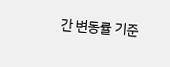간 변동률 기준